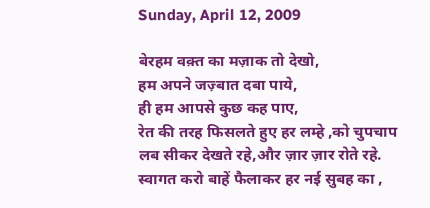Sunday, April 12, 2009

बेरहम वक़्त का मज़ाक तो देखो,
हम अपने जज़्बात दबा पाये,
ही हम आपसे कुछ कह पाए,
रेत की तरह फिसलते हुए हर लम्हे ,को चुपचाप
लब सीकर देखते रहे,और ज़ार ज़ार रोते रहे.
स्वागत करो बाहें फैलाकर हर नई सुबह का ,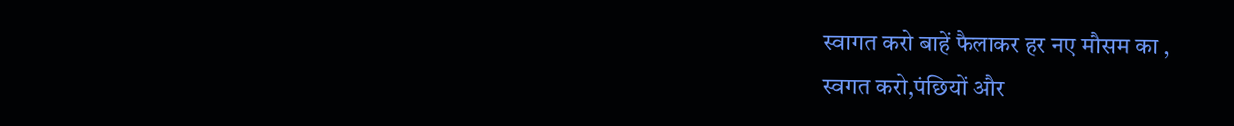स्वागत करो बाहें फैलाकर हर नए मौसम का ,
स्वगत करो,पंछियों और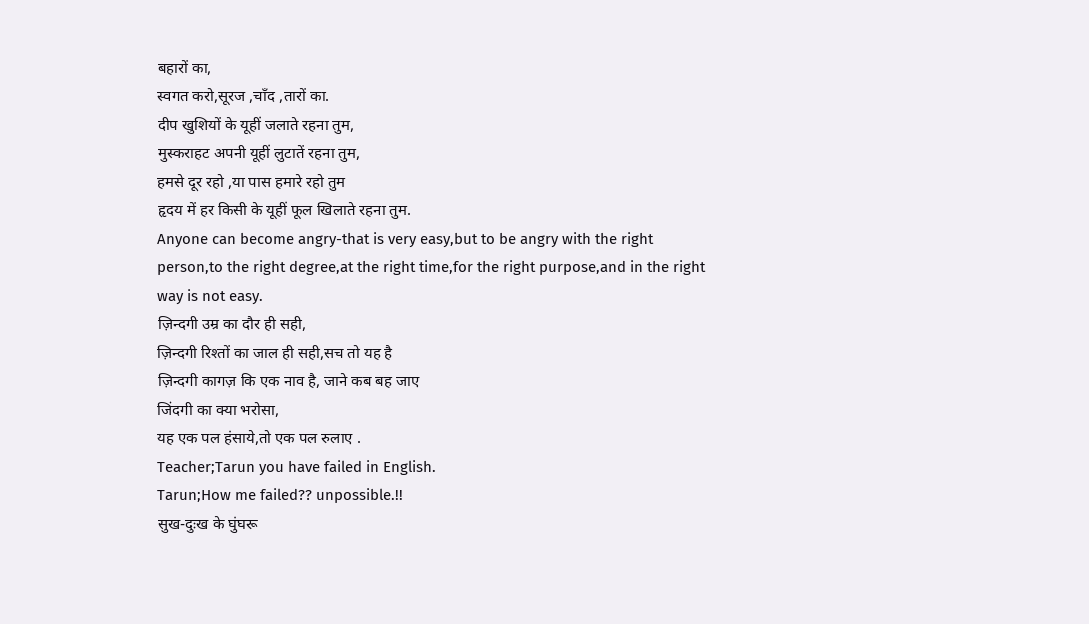बहारों का,
स्वगत करो,सूरज ,चाँद ,तारों का.
दीप खुशियों के यूहीं जलाते रहना तुम,
मुस्कराहट अपनी यूहीं लुटातें रहना तुम,
हमसे दूर रहो ,या पास हमारे रहो तुम
हृदय में हर किसी के यूहीं फूल खिलाते रहना तुम.
Anyone can become angry-that is very easy,but to be angry with the right person,to the right degree,at the right time,for the right purpose,and in the right way is not easy.
ज़िन्दगी उम्र का दौर ही सही,
ज़िन्दगी रिश्तों का जाल ही सही,सच तो यह है
ज़िन्दगी कागज़ कि एक नाव है, जाने कब बह जाए
जिंदगी का क्या भरोसा,
यह एक पल हंसाये,तो एक पल रुलाए .
Teacher;Tarun you have failed in English.
Tarun;How me failed?? unpossible.!!
सुख-दुःख के घुंघरू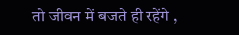तो जीवन में बजते ही रहेंगे ,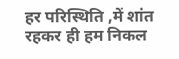हर परिस्थिति ,में शांत रहकर ही हम निकल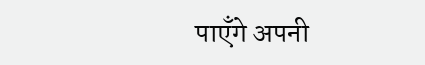पाएँगे अपनी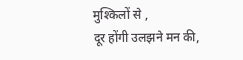मुश्किलों से ,
दूर होंगी उलझने मन की,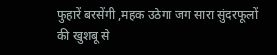फुहारें बरसेंगी ,महक उठेगा जग सारा सुंदरफूलों
की खुशबू से